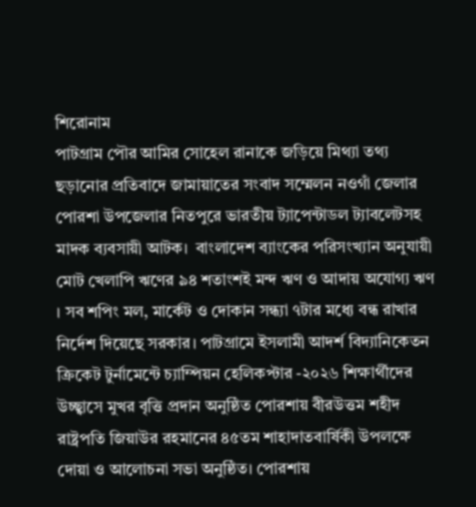শিরোনাম
পাটগ্রাম পৌর আমির সোহেল রানাকে জড়িয়ে মিথ্যা তথ্য ছড়ানোর প্রতিবাদে জামায়াতের সংবাদ সম্মেলন নওগাঁ জেলার পোরশা উপজেলার নিতপুরে ভারতীয় ট্যাপেন্টাডল ট্যাবলেটসহ মাদক ব্যবসায়ী আটক।  বাংলাদেশ ব্যাংকের পরিসংখ্যান অনুযায়ী মোট খেলাপি ঋণের ৯৪ শতাংশই মন্দ ঋণ ও আদায় অযোগ্য ঋণ । সব শপিং মল, মার্কেট ও দোকান সন্ধ্যা ৭টার মধ্যে বন্ধ রাখার নির্দেশ দিয়েছে সরকার। পাটগ্রামে ইসলামী আদর্শ বিদ্যানিকেতন ক্রিকেট টুর্নামেন্টে চ্যাম্পিয়ন হেলিকপ্টার -২০২৬ শিক্ষার্থীদের উচ্ছ্বাসে মুখর বৃত্তি প্রদান অনুষ্ঠিত পোরশায় বীরউত্তম শহীদ রাষ্ট্রপতি জিয়াউর রহমানের ৪৫তম শাহাদাতবার্ষিকী উপলক্ষে দোয়া ও আলোচনা সভা অনুষ্ঠিত। পোরশায়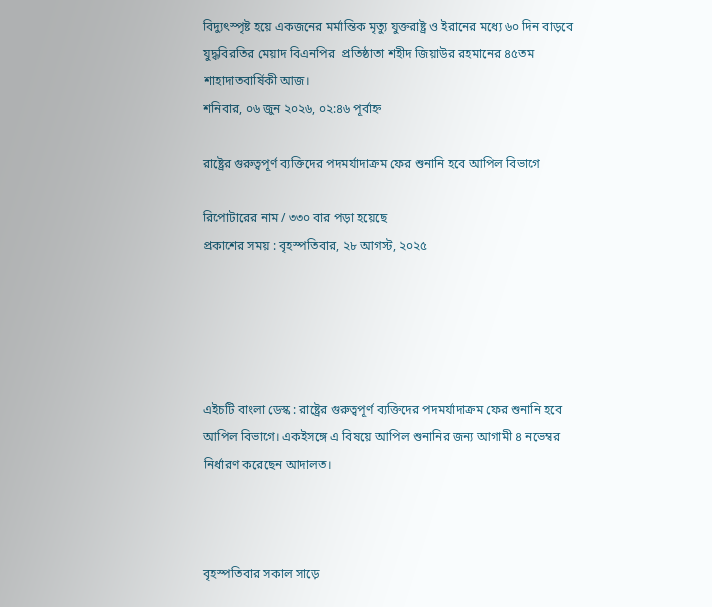বিদ্যুৎস্পৃষ্ট হয়ে একজনের মর্মান্তিক মৃত্যু যুক্তরাষ্ট্র ও ইরানের মধ্যে ৬০ দিন বাড়বে যুদ্ধবিরতির মেয়াদ বিএনপির  প্রতিষ্ঠাতা শহীদ জিয়াউর রহমানের ৪৫তম শাহাদাতবার্ষিকী আজ।
শনিবার, ০৬ জুন ২০২৬, ০২:৪৬ পূর্বাহ্ন

রাষ্ট্রের গুরুত্বপূর্ণ ব্যক্তিদের পদমর্যাদাক্রম ফের শুনানি হবে আপিল বিভাগে

রিপোটারের নাম / ৩৩০ বার পড়া হয়েছে
প্রকাশের সময় : বৃহস্পতিবার, ২৮ আগস্ট, ২০২৫





এইচটি বাংলা ডেস্ক : রাষ্ট্রের গুরুত্বপূর্ণ ব্যক্তিদের পদমর্যাদাক্রম ফের শুনানি হবে আপিল বিভাগে। একইসঙ্গে এ বিষয়ে আপিল শুনানির জন্য আগামী ৪ নভেম্বর নির্ধারণ করেছেন আদালত।



বৃহস্পতিবার সকাল সাড়ে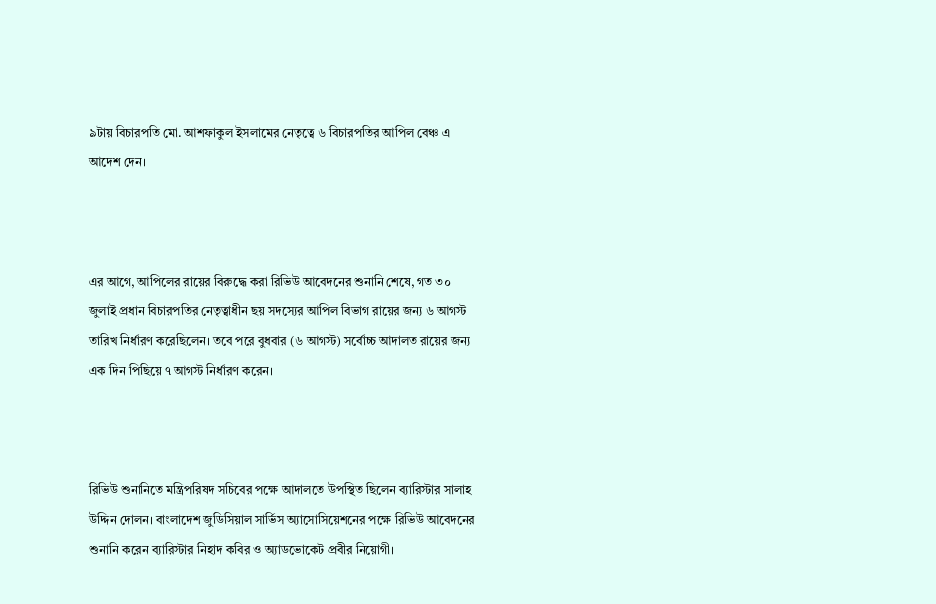৯টায় বিচারপতি মো. আশফাকুল ইসলামের নেতৃত্বে ৬ বিচারপতির আপিল বেঞ্চ এ আদেশ দেন।



এর আগে, আপিলের রায়ের বিরুদ্ধে করা রিভিউ আবেদনের শুনানি শেষে, গত ৩০ জুলাই প্রধান বিচারপতির নেতৃত্বাধীন ছয় সদস্যের আপিল বিভাগ রায়ের জন্য ৬ আগস্ট তারিখ নির্ধারণ করেছিলেন। তবে পরে বুধবার (৬ আগস্ট) সর্বোচ্চ আদালত রায়ের জন্য এক দিন পিছিয়ে ৭ আগস্ট নির্ধারণ করেন।



রিভিউ শুনানিতে মন্ত্রিপরিষদ সচিবের পক্ষে আদালতে উপস্থিত ছিলেন ব্যারিস্টার সালাহ উদ্দিন দোলন। বাংলাদেশ জুডিসিয়াল সার্ভিস অ্যাসোসিয়েশনের পক্ষে রিভিউ আবেদনের শুনানি করেন ব্যারিস্টার নিহাদ কবির ও অ্যাডভোকেট প্রবীর নিয়োগী।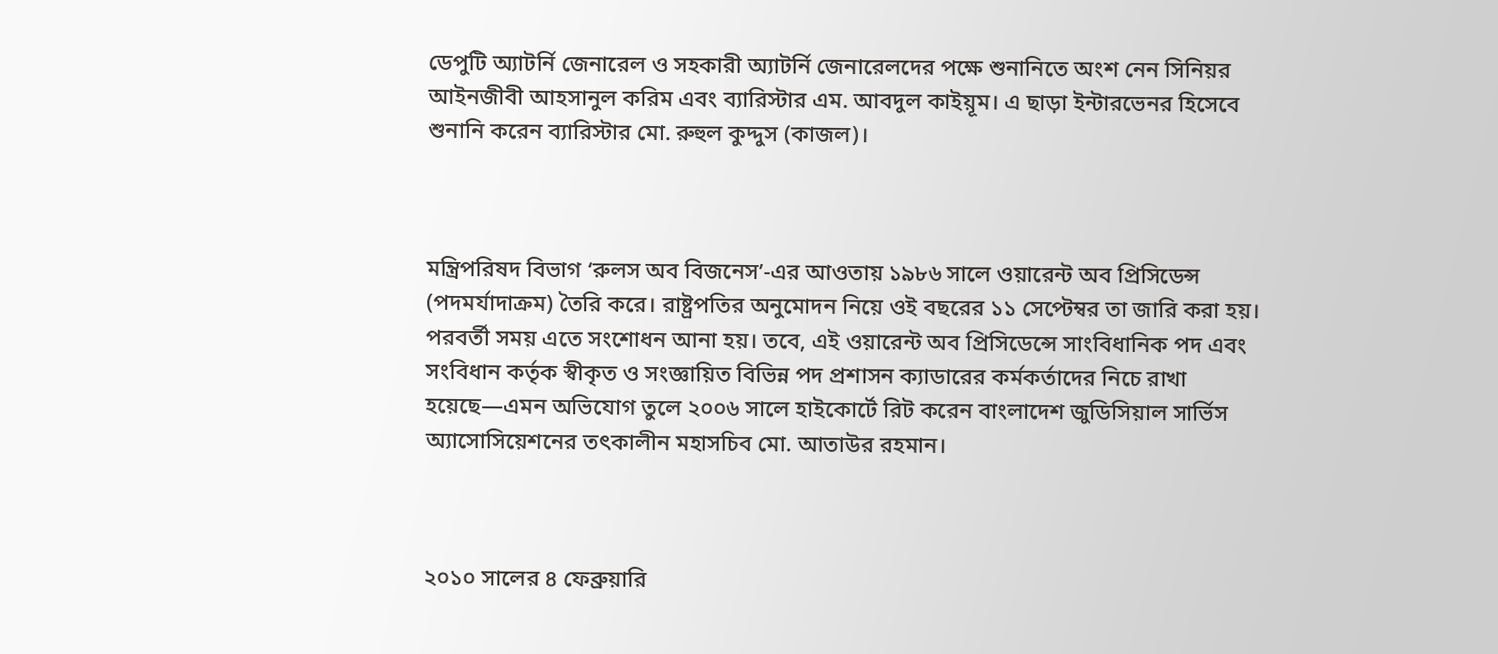ডেপুটি অ্যাটর্নি জেনারেল ও সহকারী অ্যাটর্নি জেনারেলদের পক্ষে শুনানিতে অংশ নেন সিনিয়র আইনজীবী আহসানুল করিম এবং ব্যারিস্টার এম. আবদুল কাইয়ূম। এ ছাড়া ইন্টারভেনর হিসেবে শুনানি করেন ব্যারিস্টার মো. রুহুল কুদ্দুস (কাজল)।



মন্ত্রিপরিষদ বিভাগ ‘রুলস অব বিজনেস’-এর আওতায় ১৯৮৬ সালে ওয়ারেন্ট অব প্রিসিডেন্স (পদমর্যাদাক্রম) তৈরি করে। রাষ্ট্রপতির অনুমোদন নিয়ে ওই বছরের ১১ সেপ্টেম্বর তা জারি করা হয়। পরবর্তী সময় এতে সংশোধন আনা হয়। তবে, এই ওয়ারেন্ট অব প্রিসিডেন্সে সাংবিধানিক পদ এবং সংবিধান কর্তৃক স্বীকৃত ও সংজ্ঞায়িত বিভিন্ন পদ প্রশাসন ক্যাডারের কর্মকর্তাদের নিচে রাখা হয়েছে—এমন অভিযোগ তুলে ২০০৬ সালে হাইকোর্টে রিট করেন বাংলাদেশ জুডিসিয়াল সার্ভিস অ্যাসোসিয়েশনের তৎকালীন মহাসচিব মো. আতাউর রহমান।



২০১০ সালের ৪ ফেব্রুয়ারি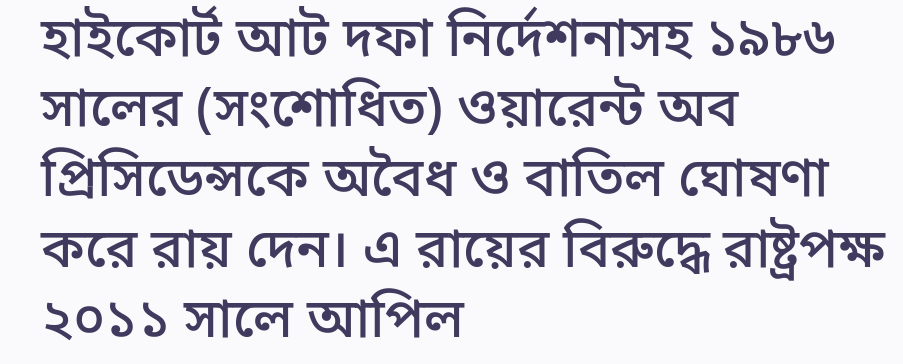হাইকোর্ট আট দফা নির্দেশনাসহ ১৯৮৬ সালের (সংশোধিত) ওয়ারেন্ট অব প্রিসিডেন্সকে অবৈধ ও বাতিল ঘোষণা করে রায় দেন। এ রায়ের বিরুদ্ধে রাষ্ট্রপক্ষ ২০১১ সালে আপিল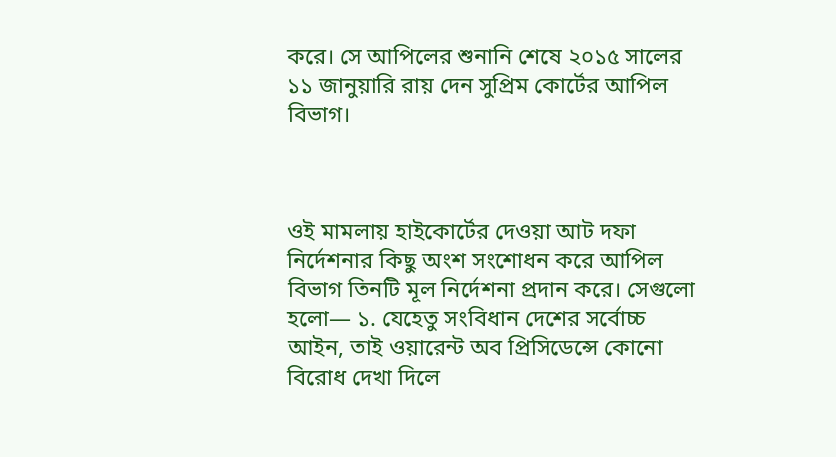করে। সে আপিলের শুনানি শেষে ২০১৫ সালের ১১ জানুয়ারি রায় দেন সুপ্রিম কোর্টের আপিল বিভাগ।



ওই মামলায় হাইকোর্টের দেওয়া আট দফা নির্দেশনার কিছু অংশ সংশোধন করে আপিল বিভাগ তিনটি মূল নির্দেশনা প্রদান করে। সেগুলো হলো— ১. যেহেতু সংবিধান দেশের সর্বোচ্চ আইন, তাই ওয়ারেন্ট অব প্রিসিডেন্সে কোনো বিরোধ দেখা দিলে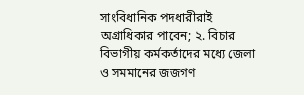সাংবিধানিক পদধারীরাই অগ্রাধিকার পাবেন; ২. বিচার বিভাগীয় কর্মকর্তাদের মধ্যে জেলা ও সমমানের জজগণ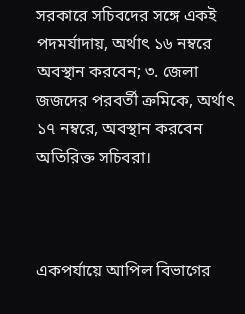সরকারে সচিবদের সঙ্গে একই পদমর্যাদায়, অর্থাৎ ১৬ নম্বরে অবস্থান করবেন; ৩. জেলা জজদের পরবর্তী ক্রমিকে, অর্থাৎ ১৭ নম্বরে, অবস্থান করবেন অতিরিক্ত সচিবরা।



একপর্যায়ে আপিল বিভাগের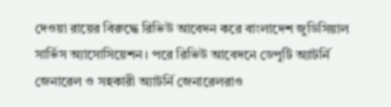দেওয়া রায়ের বিরুদ্ধে রিভিউ আবেদন করে বাংলাদেশ জুডিসিয়াল সার্ভিস অ্যাসোসিয়েশন। পরে রিভিউ আবেদনে ডেপুটি অ্যাটর্নি জেনারেল ও সহকারী অ্যাটর্নি জেনারেলরাও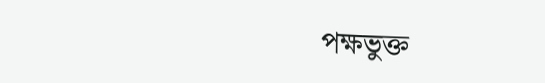পক্ষভুক্ত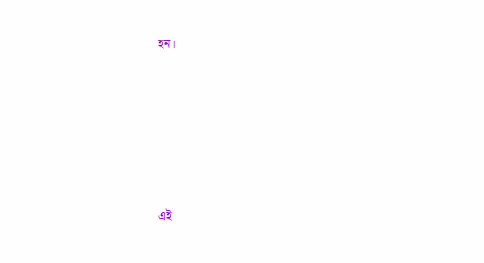হন।






এই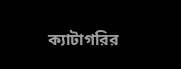ক্যাটাগরির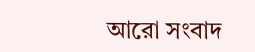আরো সংবাদ